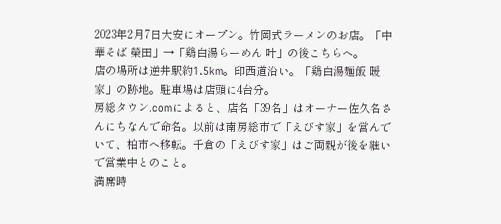2023年2月7日大安にオープン。竹岡式ラーメンのお店。「中華そば 榮田」→「鶏白湯らーめん 叶」の後こちらへ。
店の場所は逆井駅約1.5km。印西道沿い。「鶏白湯麺飯 暖家」の跡地。駐車場は店頭に4台分。
房総タウン.comによると、店名「39名」はオーナー佐久名さんにちなんで命名。以前は南房総市で「えびす家」を営んでいて、柏市へ移転。千倉の「えびす家」はご両親が後を継いで営業中とのこと。
満席時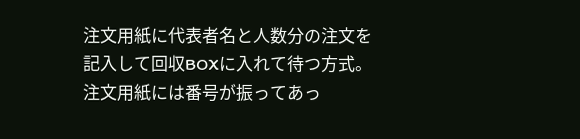注文用紙に代表者名と人数分の注文を記入して回収BOXに入れて待つ方式。
注文用紙には番号が振ってあっ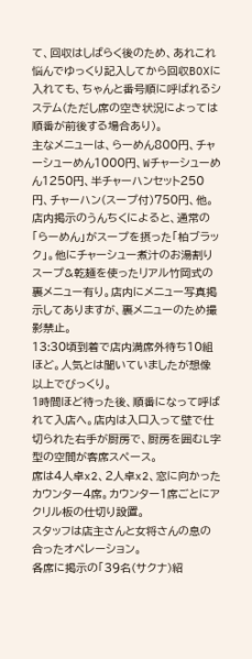て、回収はしばらく後のため、あれこれ悩んでゆっくり記入してから回収BOXに入れても、ちゃんと番号順に呼ばれるシステム(ただし席の空き状況によっては順番が前後する場合あり)。
主なメニューは、らーめん800円、チャーシューめん1000円、Wチャーシューめん1250円、半チャーハンセット250円、チャーハン(スープ付)750円、他。
店内掲示のうんちくによると、通常の「らーめん」がスープを摂った「柏ブラック」。他にチャーシュー煮汁のお湯割りスープ&乾麺を使ったリアル竹岡式の裏メニュー有り。店内にメニュー写真掲示してありますが、裏メニューのため撮影禁止。
13:30頃到着で店内満席外待ち10組ほど。人気とは聞いていましたが想像以上でびっくり。
1時間ほど待った後、順番になって呼ばれて入店へ。店内は入口入って壁で仕切られた右手が厨房で、厨房を囲むL字型の空間が客席スペース。
席は4人卓x2、2人卓x2、窓に向かったカウンター4席。カウンター1席ごとにアクリル板の仕切り設置。
スタッフは店主さんと女将さんの息の合ったオペレーション。
各席に掲示の「39名(サクナ)紹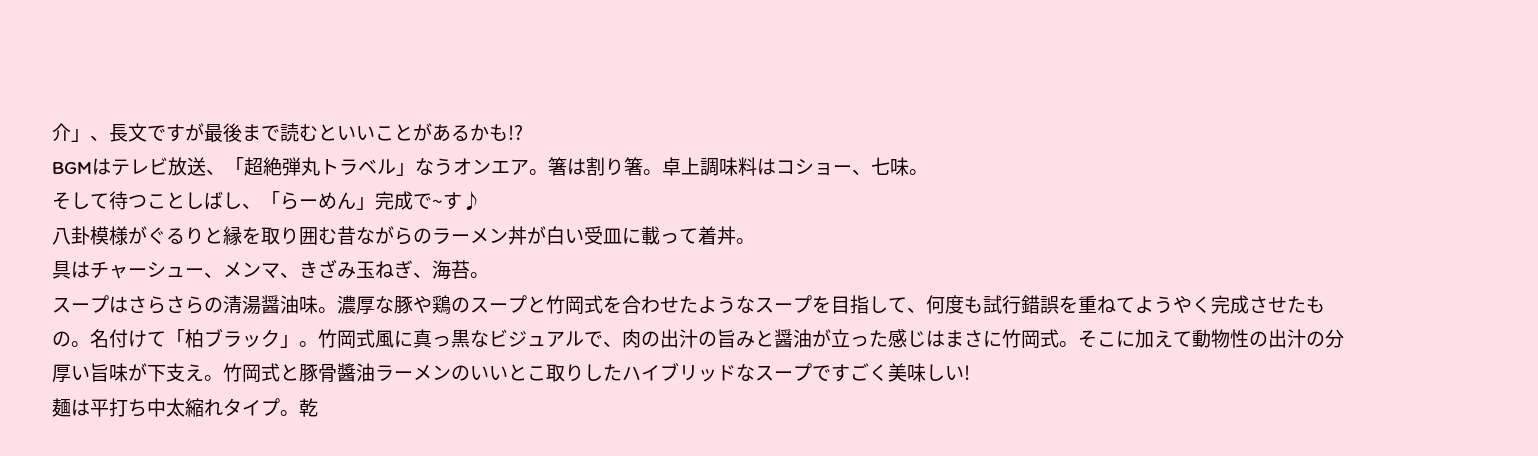介」、長文ですが最後まで読むといいことがあるかも!?
BGMはテレビ放送、「超絶弾丸トラベル」なうオンエア。箸は割り箸。卓上調味料はコショー、七味。
そして待つことしばし、「らーめん」完成で~す♪
八卦模様がぐるりと縁を取り囲む昔ながらのラーメン丼が白い受皿に載って着丼。
具はチャーシュー、メンマ、きざみ玉ねぎ、海苔。
スープはさらさらの清湯醤油味。濃厚な豚や鶏のスープと竹岡式を合わせたようなスープを目指して、何度も試行錯誤を重ねてようやく完成させたもの。名付けて「柏ブラック」。竹岡式風に真っ黒なビジュアルで、肉の出汁の旨みと醤油が立った感じはまさに竹岡式。そこに加えて動物性の出汁の分厚い旨味が下支え。竹岡式と豚骨醬油ラーメンのいいとこ取りしたハイブリッドなスープですごく美味しい!
麺は平打ち中太縮れタイプ。乾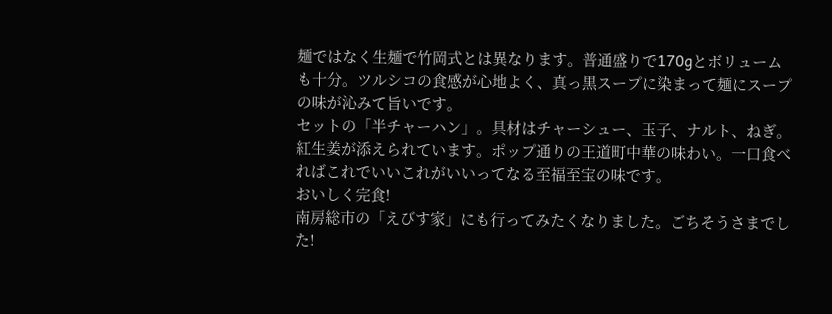麺ではなく生麺で竹岡式とは異なります。普通盛りで170gとボリュームも十分。ツルシコの食感が心地よく、真っ黒スープに染まって麺にスープの味が沁みて旨いです。
セットの「半チャーハン」。具材はチャーシュー、玉子、ナルト、ねぎ。紅生姜が添えられています。ポップ通りの王道町中華の味わい。一口食べればこれでいいこれがいいってなる至福至宝の味です。
おいしく完食!
南房総市の「えびす家」にも行ってみたくなりました。ごちそうさまでした!